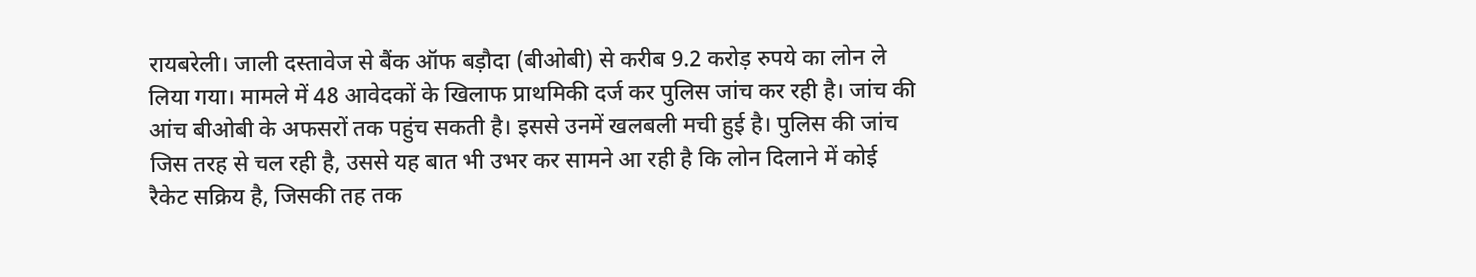रायबरेली। जाली दस्तावेज से बैंक ऑफ बड़ौदा (बीओबी) से करीब 9.2 करोड़ रुपये का लोन ले लिया गया। मामले में 48 आवेदकों के खिलाफ प्राथमिकी दर्ज कर पुलिस जांच कर रही है। जांच की आंच बीओबी के अफसरों तक पहुंच सकती है। इससे उनमें खलबली मची हुई है। पुलिस की जांच जिस तरह से चल रही है, उससे यह बात भी उभर कर सामने आ रही है कि लोन दिलाने में कोई रैकेट सक्रिय है, जिसकी तह तक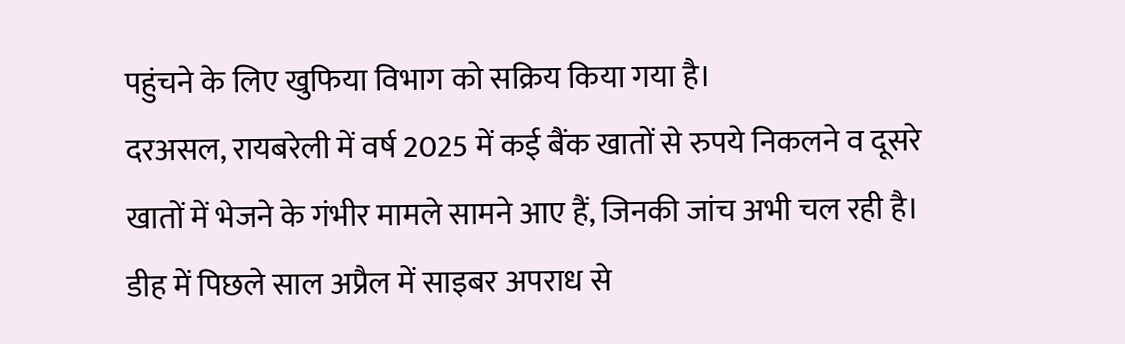पहुंचने के लिए खुफिया विभाग को सक्रिय किया गया है।
दरअसल, रायबरेली में वर्ष 2025 में कई बैंक खातों से रुपये निकलने व दूसरे खातों में भेजने के गंभीर मामले सामने आए हैं, जिनकी जांच अभी चल रही है। डीह में पिछले साल अप्रैल में साइबर अपराध से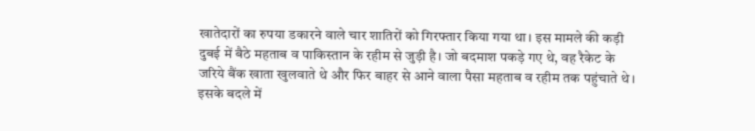खातेदारों का रुपया डकारने वाले चार शातिरों को गिरफ्तार किया गया था। इस मामले की कड़ी दुबई में बैठे महताब व पाकिस्तान के रहीम से जुड़ी है। जो बदमाश पकड़े गए थे, वह रैकेट के जरिये बैंक खाता खुलवाते थे और फिर बाहर से आने वाला पैसा महताब व रहीम तक पहुंचाते थे।
इसके बदले में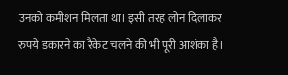उनको कमीशन मिलता था। इसी तरह लोन दिलाकर रुपये डकारने का रैकेट चलने की भी पूरी आशंका है।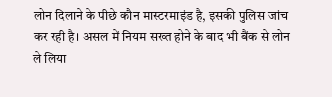लोन दिलाने के पीछे कौन मास्टरमाइंड है, इसकी पुलिस जांच कर रही है। असल में नियम सख्त होने के बाद भी बैंक से लोन ले लिया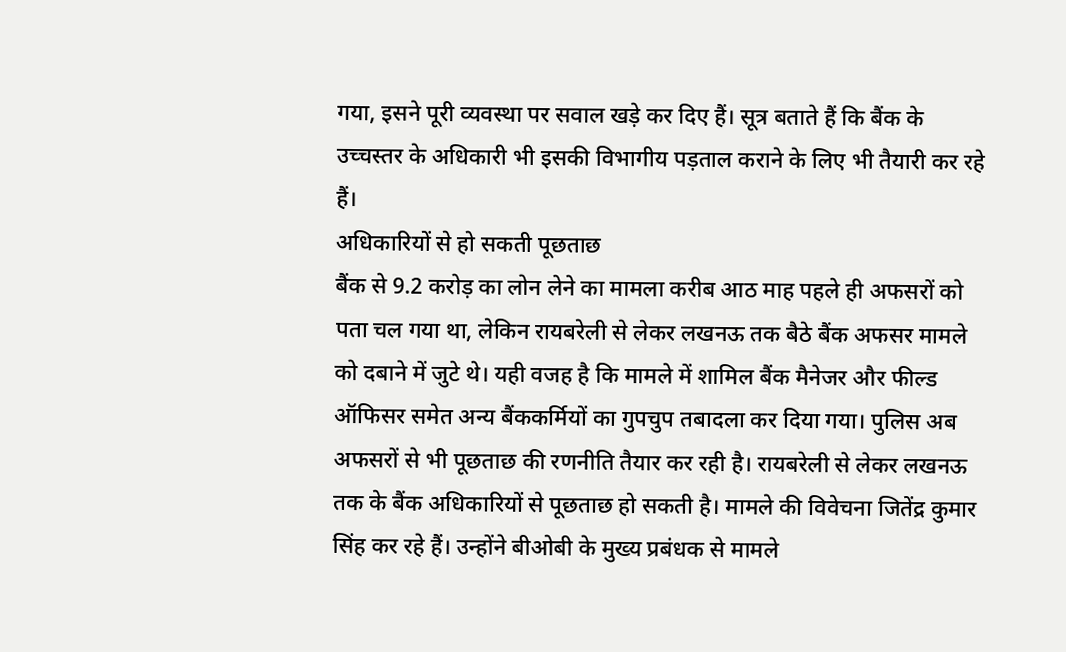गया, इसने पूरी व्यवस्था पर सवाल खड़े कर दिए हैं। सूत्र बताते हैं कि बैंक के उच्चस्तर के अधिकारी भी इसकी विभागीय पड़ताल कराने के लिए भी तैयारी कर रहे हैं।
अधिकारियों से हो सकती पूछताछ
बैंक से 9.2 करोड़ का लोन लेने का मामला करीब आठ माह पहले ही अफसरों को पता चल गया था, लेकिन रायबरेली से लेकर लखनऊ तक बैठे बैंक अफसर मामले को दबाने में जुटे थे। यही वजह है कि मामले में शामिल बैंक मैनेजर और फील्ड ऑफिसर समेत अन्य बैंककर्मियों का गुपचुप तबादला कर दिया गया। पुलिस अब अफसरों से भी पूछताछ की रणनीति तैयार कर रही है। रायबरेली से लेकर लखनऊ तक के बैंक अधिकारियों से पूछताछ हो सकती है। मामले की विवेचना जितेंद्र कुमार सिंह कर रहे हैं। उन्होंने बीओबी के मुख्य प्रबंधक से मामले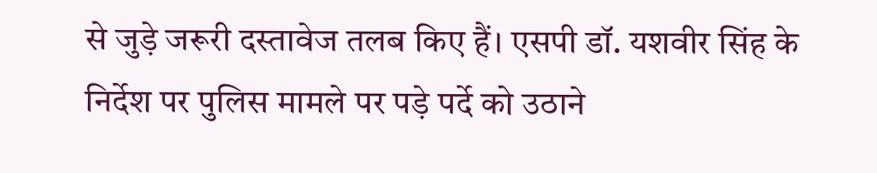से जुड़े जरूरी दस्तावेज तलब किए हैं। एसपी डॉ. यशवीर सिंह के निर्देश पर पुलिस मामले पर पड़े पर्दे को उठाने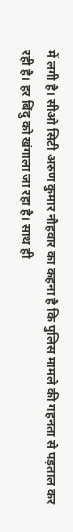में लगी है। सीओ सिटी अरुण कुमार नौहवार का कहना है कि पुलिस मामले की गहनता से पड़ताल कर रही है। हर बिंदु को खंगाला जा रहा है। साथ ही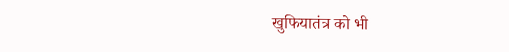खुफियातंत्र को भी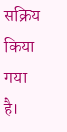सक्रिय किया गया है।